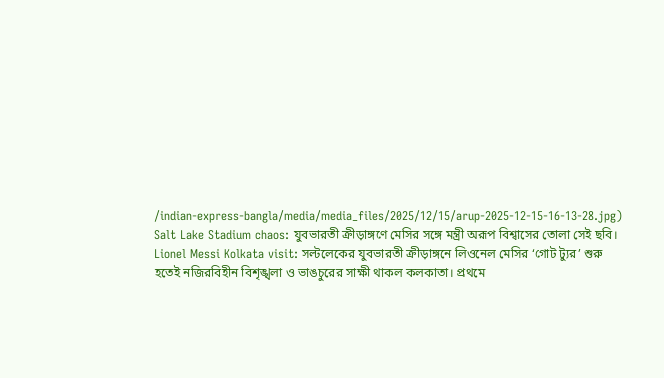/indian-express-bangla/media/media_files/2025/12/15/arup-2025-12-15-16-13-28.jpg)
Salt Lake Stadium chaos: যুবভারতী ক্রীড়াঙ্গণে মেসির সঙ্গে মন্ত্রী অরূপ বিশ্বাসের তোলা সেই ছবি।
Lionel Messi Kolkata visit: সল্টলেকের যুবভারতী ক্রীড়াঙ্গনে লিওনেল মেসির ‘গোট ট্যুর’ শুরু হতেই নজিরবিহীন বিশৃঙ্খলা ও ভাঙচুরের সাক্ষী থাকল কলকাতা। প্রথমে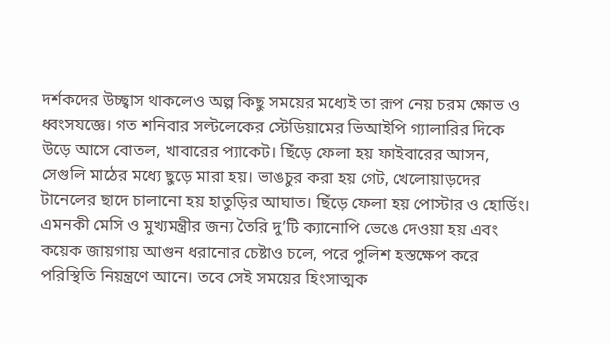দর্শকদের উচ্ছ্বাস থাকলেও অল্প কিছু সময়ের মধ্যেই তা রূপ নেয় চরম ক্ষোভ ও ধ্বংসযজ্ঞে। গত শনিবার সল্টলেকের স্টেডিয়ামের ভিআইপি গ্যালারির দিকে উড়ে আসে বোতল, খাবারের প্যাকেট। ছিঁড়ে ফেলা হয় ফাইবারের আসন, সেগুলি মাঠের মধ্যে ছুড়ে মারা হয়। ভাঙচুর করা হয় গেট, খেলোয়াড়দের টানেলের ছাদে চালানো হয় হাতুড়ির আঘাত। ছিঁড়ে ফেলা হয় পোস্টার ও হোর্ডিং।
এমনকী মেসি ও মুখ্যমন্ত্রীর জন্য তৈরি দু’টি ক্যানোপি ভেঙে দেওয়া হয় এবং কয়েক জায়গায় আগুন ধরানোর চেষ্টাও চলে, পরে পুলিশ হস্তক্ষেপ করে পরিস্থিতি নিয়ন্ত্রণে আনে। তবে সেই সময়ের হিংসাত্মক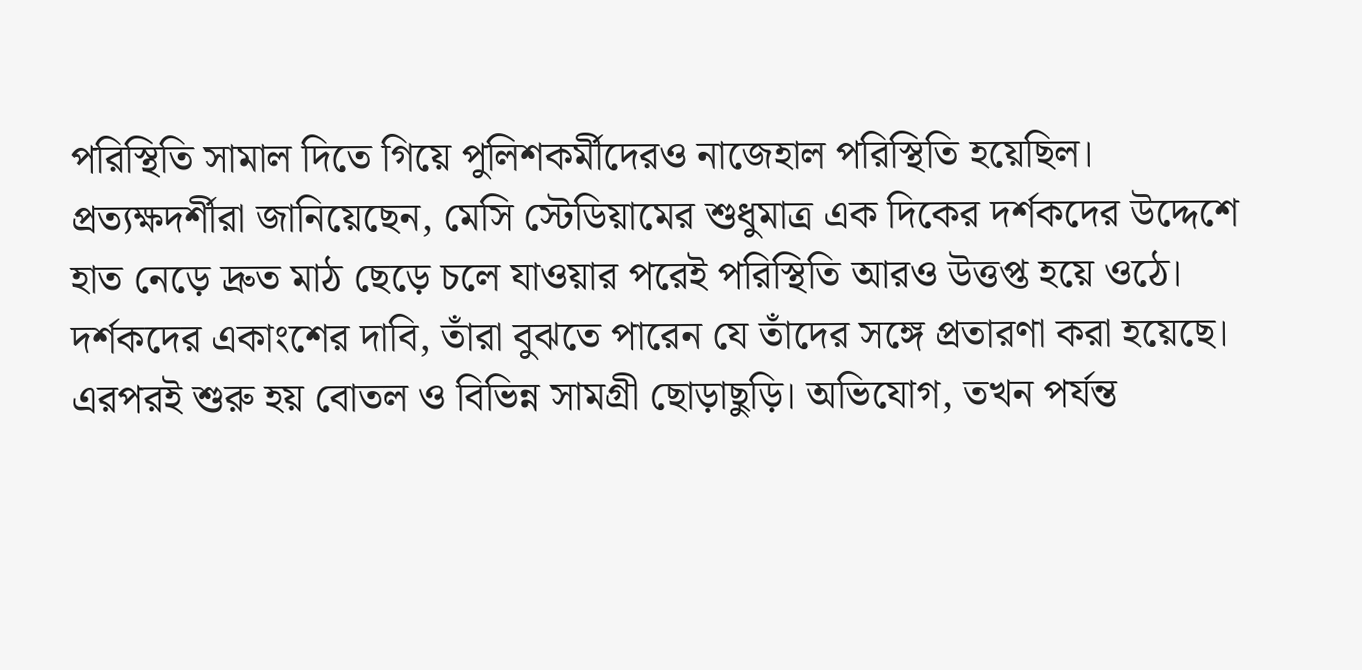পরিস্থিতি সামাল দিতে গিয়ে পুলিশকর্মীদেরও নাজেহাল পরিস্থিতি হয়েছিল।
প্রত্যক্ষদর্শীরা জানিয়েছেন, মেসি স্টেডিয়ামের শুধুমাত্র এক দিকের দর্শকদের উদ্দেশে হাত নেড়ে দ্রুত মাঠ ছেড়ে চলে যাওয়ার পরেই পরিস্থিতি আরও উত্তপ্ত হয়ে ওঠে। দর্শকদের একাংশের দাবি, তাঁরা বুঝতে পারেন যে তাঁদের সঙ্গে প্রতারণা করা হয়েছে। এরপরই শুরু হয় বোতল ও বিভিন্ন সামগ্রী ছোড়াছুড়ি। অভিযোগ, তখন পর্যন্ত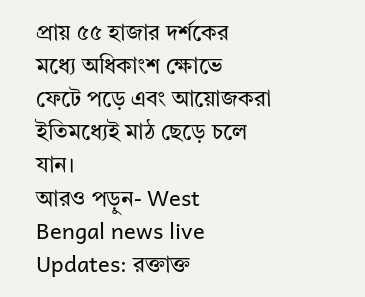প্রায় ৫৫ হাজার দর্শকের মধ্যে অধিকাংশ ক্ষোভে ফেটে পড়ে এবং আয়োজকরা ইতিমধ্যেই মাঠ ছেড়ে চলে যান।
আরও পড়ুন- West Bengal news live Updates: রক্তাক্ত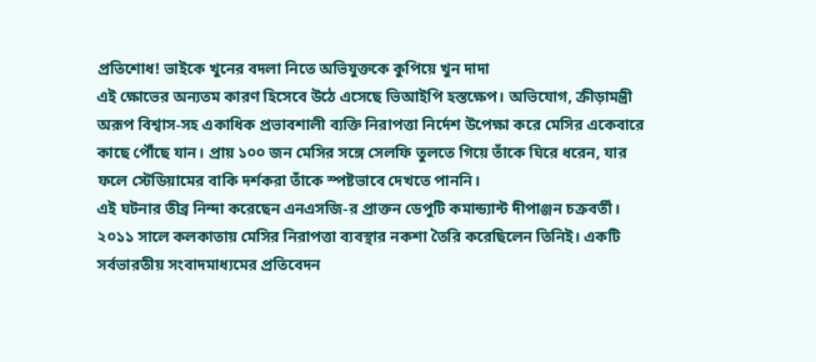প্রতিশোধ! ভাইকে খুনের বদলা নিতে অভিযুক্তকে কুপিয়ে খুন দাদা
এই ক্ষোভের অন্যতম কারণ হিসেবে উঠে এসেছে ভিআইপি হস্তক্ষেপ। অভিযোগ, ক্রীড়ামন্ত্রী অরূপ বিশ্বাস-সহ একাধিক প্রভাবশালী ব্যক্তি নিরাপত্তা নির্দেশ উপেক্ষা করে মেসির একেবারে কাছে পৌঁছে যান। প্রায় ১০০ জন মেসির সঙ্গে সেলফি তুলতে গিয়ে তাঁকে ঘিরে ধরেন, যার ফলে স্টেডিয়ামের বাকি দর্শকরা তাঁকে স্পষ্টভাবে দেখতে পাননি।
এই ঘটনার তীব্র নিন্দা করেছেন এনএসজি-র প্রাক্তন ডেপুটি কমান্ড্যান্ট দীপাঞ্জন চক্রবর্তী। ২০১১ সালে কলকাতায় মেসির নিরাপত্তা ব্যবস্থার নকশা তৈরি করেছিলেন তিনিই। একটি সর্বভারতীয় সংবাদমাধ্যমের প্রতিবেদন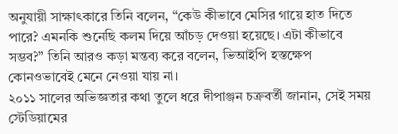অনুযায়ী সাক্ষাৎকারে তিনি বলেন, “কেউ কীভাবে মেসির গায়ে হাত দিতে পারে? এমনকি শুনেছি কলম দিয়ে আঁচড় দেওয়া হয়েছে। এটা কীভাবে সম্ভব?” তিনি আরও কড়া মন্তব্য করে বলেন, ভিআইপি হস্তক্ষেপ কোনওভাবেই মেনে নেওয়া যায় না।
২০১১ সালের অভিজ্ঞতার কথা তুলে ধরে দীপাঞ্জন চক্রবর্তী জানান, সেই সময় স্টেডিয়ামের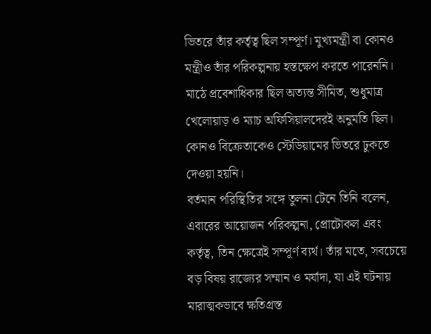ভিতরে তাঁর কর্তৃত্ব ছিল সম্পূর্ণ। মুখ্যমন্ত্রী বা কোনও মন্ত্রীও তাঁর পরিকল্পনায় হস্তক্ষেপ করতে পারেননি। মাঠে প্রবেশাধিকার ছিল অত্যন্ত সীমিত, শুধুমাত্র খেলোয়াড় ও ম্যাচ অফিসিয়ালদেরই অনুমতি ছিল। কোনও বিক্রেতাকেও স্টেডিয়ামের ভিতরে ঢুকতে দেওয়া হয়নি।
বর্তমান পরিস্থিতির সঙ্গে তুলনা টেনে তিনি বলেন, এবারের আয়োজন পরিকল্পনা, প্রোটোকল এবং কর্তৃত্ব, তিন ক্ষেত্রেই সম্পূর্ণ ব্যর্থ। তাঁর মতে, সবচেয়ে বড় বিষয় রাজ্যের সম্মান ও মর্যাদা, যা এই ঘটনায় মারাত্মকভাবে ক্ষতিগ্রস্ত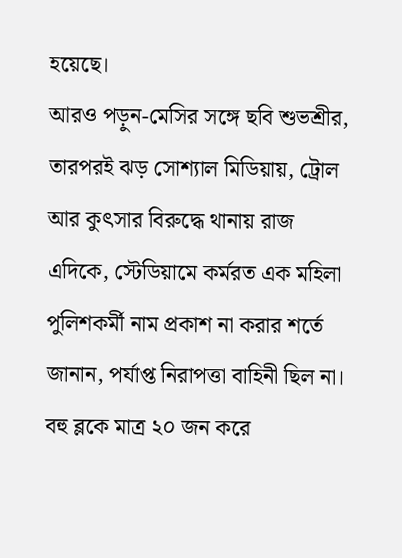হয়েছে।
আরও পড়ুন-মেসির সঙ্গে ছবি শুভশ্রীর, তারপরই ঝড় সোশ্যাল মিডিয়ায়, ট্রোল আর কুৎসার বিরুদ্ধে থানায় রাজ
এদিকে, স্টেডিয়ামে কর্মরত এক মহিলা পুলিশকর্মী নাম প্রকাশ না করার শর্তে জানান, পর্যাপ্ত নিরাপত্তা বাহিনী ছিল না। বহু ব্লকে মাত্র ২০ জন করে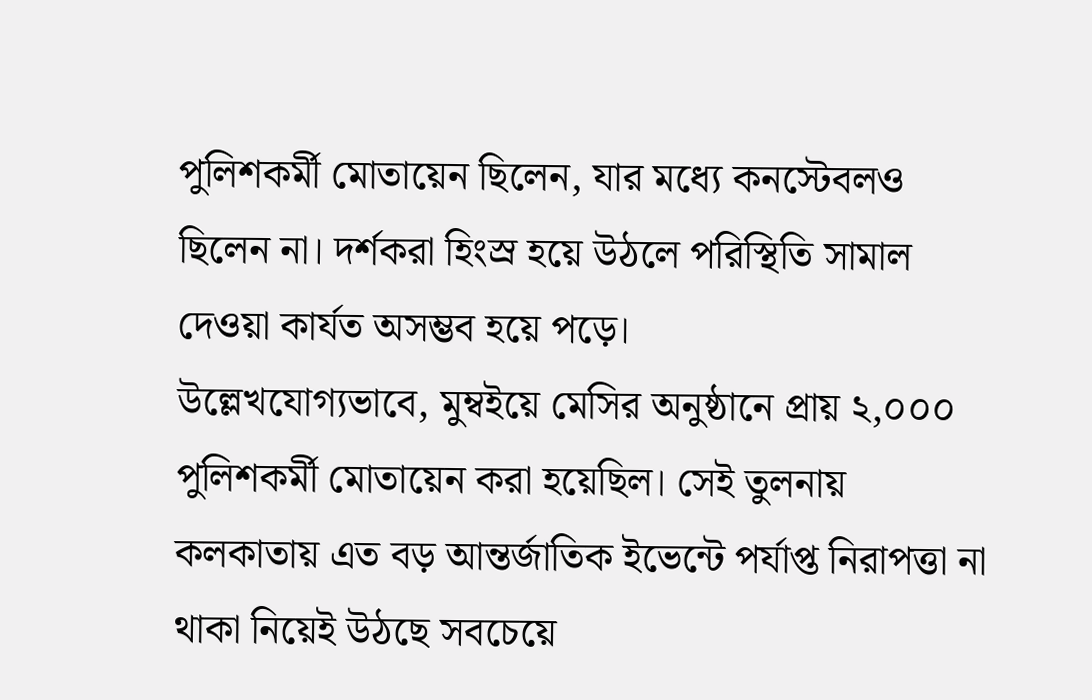পুলিশকর্মী মোতায়েন ছিলেন, যার মধ্যে কনস্টেবলও ছিলেন না। দর্শকরা হিংস্র হয়ে উঠলে পরিস্থিতি সামাল দেওয়া কার্যত অসম্ভব হয়ে পড়ে।
উল্লেখযোগ্যভাবে, মুম্বইয়ে মেসির অনুষ্ঠানে প্রায় ২,০০০ পুলিশকর্মী মোতায়েন করা হয়েছিল। সেই তুলনায় কলকাতায় এত বড় আন্তর্জাতিক ইভেন্টে পর্যাপ্ত নিরাপত্তা না থাকা নিয়েই উঠছে সবচেয়ে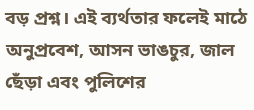বড় প্রশ্ন। এই ব্যর্থতার ফলেই মাঠে অনুপ্রবেশ, আসন ভাঙচুর, জাল ছেঁড়া এবং পুলিশের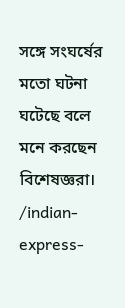সঙ্গে সংঘর্ষের মতো ঘটনা ঘটেছে বলে মনে করছেন বিশেষজ্ঞরা।
/indian-express-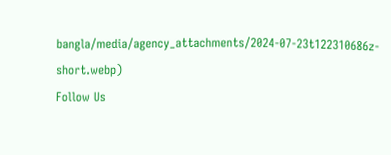bangla/media/agency_attachments/2024-07-23t122310686z-short.webp)
Follow Us